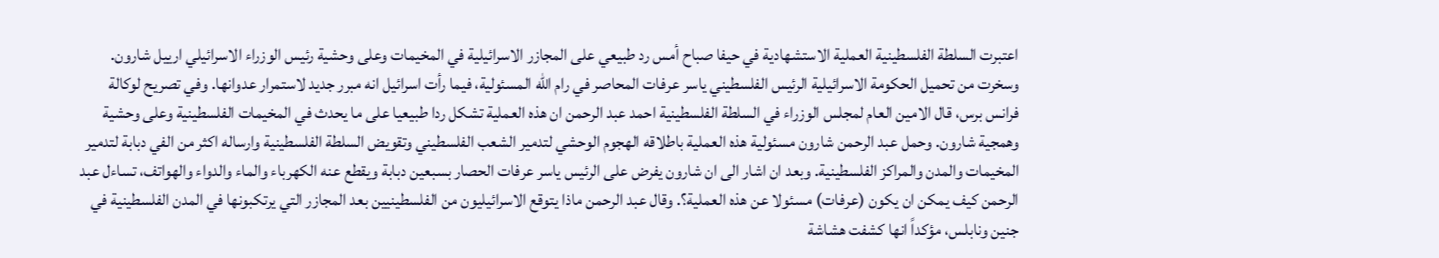اعتبرت السلطة الفلسطينية العملية الاستشهادية في حيفا صباح أمس رد طبيعي على المجازر الاسرائيلية في المخيمات وعلى وحشية رئيس الوزراء الاسرائيلي ارييل شارون. وسخرت من تحميل الحكومة الاسرائيلية الرئيس الفلسطيني ياسر عرفات المحاصر في رام الله المسئولية، فيما رأت اسرائيل انه مبرر جديد لاستمرار عدوانها. وفي تصريح لوكالة فرانس برس، قال الامين العام لمجلس الوزراء في السلطة الفلسطينية احمد عبد الرحمن ان هذه العملية تشكل ردا طبيعيا على ما يحدث في المخيمات الفلسطينية وعلى وحشية وهمجية شارون. وحمل عبد الرحمن شارون مسئولية هذه العملية باطلاقه الهجوم الوحشي لتدمير الشعب الفلسطيني وتقويض السلطة الفلسطينية وارساله اكثر من الفي دبابة لتدمير المخيمات والمدن والمراكز الفلسطينية. وبعد ان اشار الى ان شارون يفرض على الرئيس ياسر عرفات الحصار بسبعين دبابة ويقطع عنه الكهرباء والماء والدواء والهواتف، تساءل عبد الرحمن كيف يمكن ان يكون (عرفات) مسئولا عن هذه العملية؟. وقال عبد الرحمن ماذا يتوقع الاسرائيليون من الفلسطينيين بعد المجازر التي يرتكبونها في المدن الفلسطينية في جنين ونابلس، مؤكداً انها كشفت هشاشة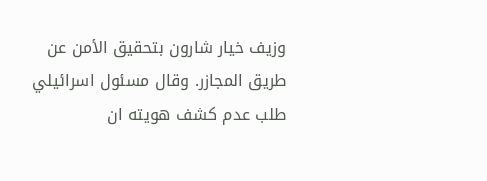وزيف خيار شارون بتحقيق الأمن عن طريق المجازر. وقال مسئول اسرائيلي طلب عدم كشف هويته ان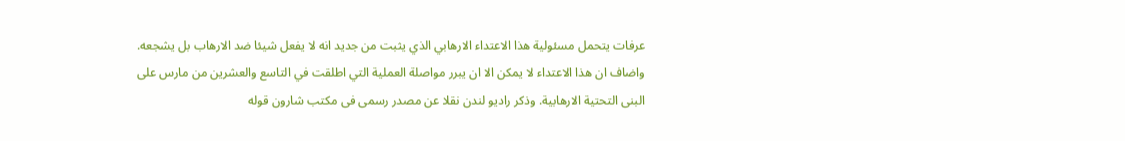عرفات يتحمل مسئولية هذا الاعتداء الارهابي الذي يثبت من جديد انه لا يفعل شيئا ضد الارهاب بل يشجعه. واضاف ان هذا الاعتداء لا يمكن الا ان يبرر مواصلة العملية التي اطلقت في التاسع والعشرين من مارس على البنى التحتية الارهابية. وذكر راديو لندن نقلا عن مصدر رسمى فى مكتب شارون قوله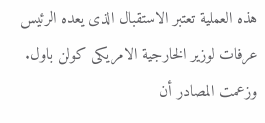هذه العملية تعتبر الاستقبال الذى يعده الرئيس عرفات لوزير الخارجية الامريكى كولن باول. وزعمت المصادر أن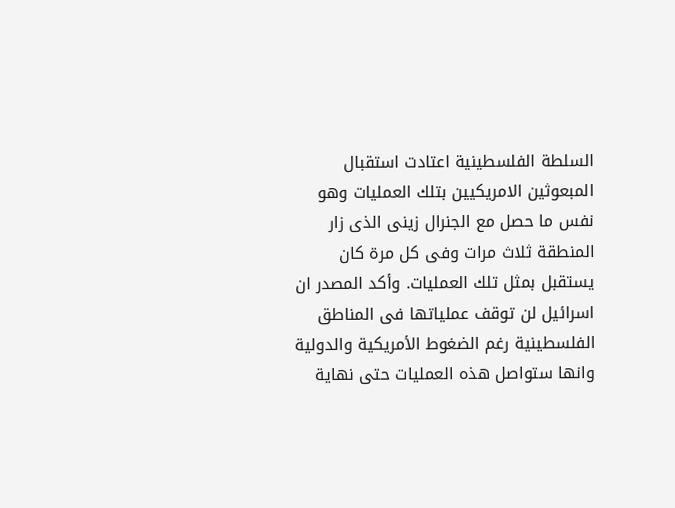السلطة الفلسطينية اعتادت استقبال المبعوثين الامريكيين بتلك العمليات وهو نفس ما حصل مع الجنرال زينى الذى زار المنطقة ثلاث مرات وفى كل مرة كان يستقبل بمثل تلك العمليات. وأكد المصدر ان اسرائيل لن توقف عملياتها فى المناطق الفلسطينية رغم الضغوط الأمريكية والدولية وانها ستواصل هذه العمليات حتى نهاية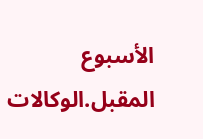الأسبوع المقبل.الوكالات